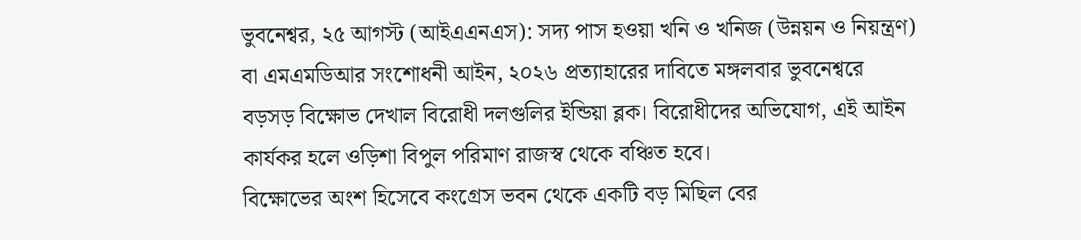ভুবনেশ্বর, ২৫ আগস্ট (আইএএনএস): সদ্য পাস হওয়া খনি ও খনিজ (উন্নয়ন ও নিয়ন্ত্রণ) বা এমএমডিআর সংশোধনী আইন, ২০২৬ প্রত্যাহারের দাবিতে মঙ্গলবার ভুবনেশ্বরে বড়সড় বিক্ষোভ দেখাল বিরোধী দলগুলির ইন্ডিয়া ব্লক। বিরোধীদের অভিযোগ, এই আইন কার্যকর হলে ওড়িশা বিপুল পরিমাণ রাজস্ব থেকে বঞ্চিত হবে।
বিক্ষোভের অংশ হিসেবে কংগ্রেস ভবন থেকে একটি বড় মিছিল বের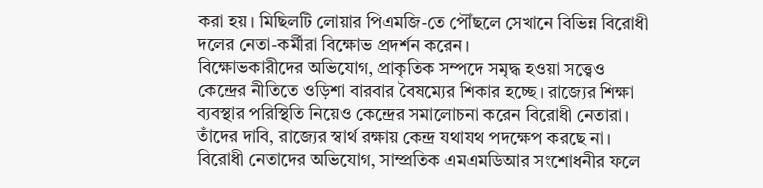করা হয়। মিছিলটি লোয়ার পিএমজি-তে পৌঁছলে সেখানে বিভিন্ন বিরোধী দলের নেতা-কর্মীরা বিক্ষোভ প্রদর্শন করেন।
বিক্ষোভকারীদের অভিযোগ, প্রাকৃতিক সম্পদে সমৃদ্ধ হওয়া সত্ত্বেও কেন্দ্রের নীতিতে ওড়িশা বারবার বৈষম্যের শিকার হচ্ছে। রাজ্যের শিক্ষা ব্যবস্থার পরিস্থিতি নিয়েও কেন্দ্রের সমালোচনা করেন বিরোধী নেতারা। তাঁদের দাবি, রাজ্যের স্বার্থ রক্ষায় কেন্দ্র যথাযথ পদক্ষেপ করছে না।
বিরোধী নেতাদের অভিযোগ, সাম্প্রতিক এমএমডিআর সংশোধনীর ফলে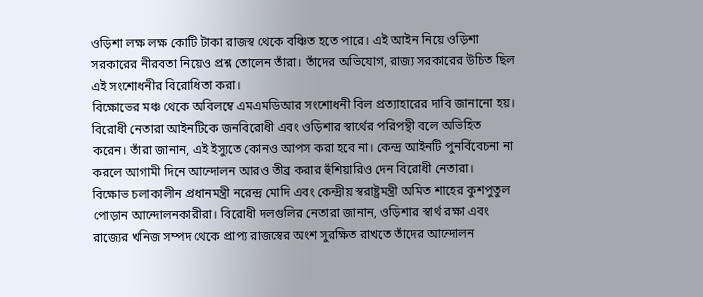ওড়িশা লক্ষ লক্ষ কোটি টাকা রাজস্ব থেকে বঞ্চিত হতে পারে। এই আইন নিয়ে ওড়িশা সরকারের নীরবতা নিয়েও প্রশ্ন তোলেন তাঁরা। তাঁদের অভিযোগ, রাজ্য সরকারের উচিত ছিল এই সংশোধনীর বিরোধিতা করা।
বিক্ষোভের মঞ্চ থেকে অবিলম্বে এমএমডিআর সংশোধনী বিল প্রত্যাহারের দাবি জানানো হয়। বিরোধী নেতারা আইনটিকে জনবিরোধী এবং ওড়িশার স্বার্থের পরিপন্থী বলে অভিহিত করেন। তাঁরা জানান, এই ইস্যুতে কোনও আপস করা হবে না। কেন্দ্র আইনটি পুনর্বিবেচনা না করলে আগামী দিনে আন্দোলন আরও তীব্র করার হুঁশিয়ারিও দেন বিরোধী নেতারা।
বিক্ষোভ চলাকালীন প্রধানমন্ত্রী নরেন্দ্র মোদি এবং কেন্দ্রীয় স্বরাষ্ট্রমন্ত্রী অমিত শাহের কুশপুতুল পোড়ান আন্দোলনকারীরা। বিরোধী দলগুলির নেতারা জানান, ওড়িশার স্বার্থ রক্ষা এবং রাজ্যের খনিজ সম্পদ থেকে প্রাপ্য রাজস্বের অংশ সুরক্ষিত রাখতে তাঁদের আন্দোলন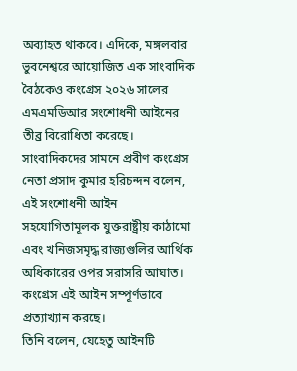অব্যাহত থাকবে। এদিকে, মঙ্গলবার ভুবনেশ্বরে আয়োজিত এক সাংবাদিক বৈঠকেও কংগ্রেস ২০২৬ সালের এমএমডিআর সংশোধনী আইনের তীব্র বিরোধিতা করেছে।
সাংবাদিকদের সামনে প্রবীণ কংগ্রেস নেতা প্রসাদ কুমার হরিচন্দন বলেন, এই সংশোধনী আইন সহযোগিতামূলক যুক্তরাষ্ট্রীয় কাঠামো এবং খনিজসমৃদ্ধ রাজ্যগুলির আর্থিক অধিকারের ওপর সরাসরি আঘাত। কংগ্রেস এই আইন সম্পূর্ণভাবে প্রত্যাখ্যান করছে।
তিনি বলেন, যেহেতু আইনটি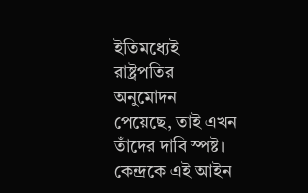ইতিমধ্যেই রাষ্ট্রপতির অনুমোদন পেয়েছে, তাই এখন তাঁদের দাবি স্পষ্ট। কেন্দ্রকে এই আইন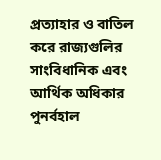প্রত্যাহার ও বাতিল করে রাজ্যগুলির সাংবিধানিক এবং আর্থিক অধিকার পুনর্বহাল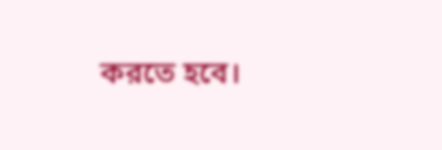করতে হবে।